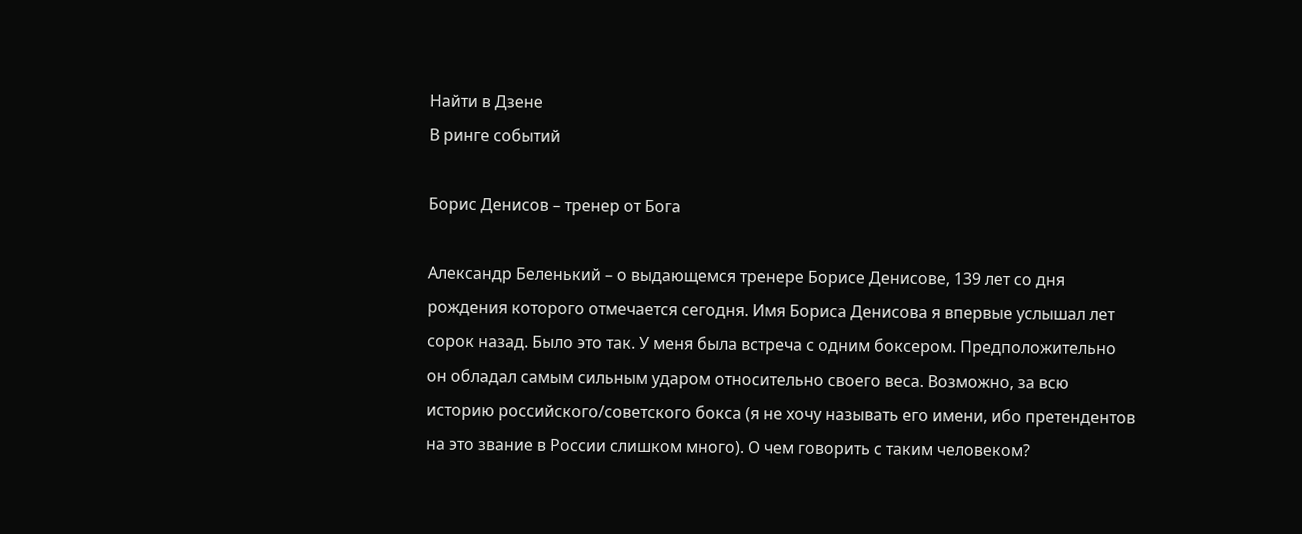Найти в Дзене
В ринге событий

Борис Денисов – тренер от Бога

Александр Беленький – о выдающемся тренере Борисе Денисове, 139 лет со дня рождения которого отмечается сегодня. Имя Бориса Денисова я впервые услышал лет сорок назад. Было это так. У меня была встреча с одним боксером. Предположительно он обладал самым сильным ударом относительно своего веса. Возможно, за всю историю российского/советского бокса (я не хочу называть его имени, ибо претендентов на это звание в России слишком много). О чем говорить с таким человеком?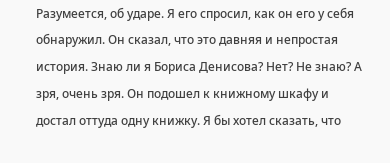Разумеется, об ударе. Я его спросил, как он его у себя обнаружил. Он сказал, что это давняя и непростая история. Знаю ли я Бориса Денисова? Нет? Не знаю? А зря, очень зря. Он подошел к книжному шкафу и достал оттуда одну книжку. Я бы хотел сказать, что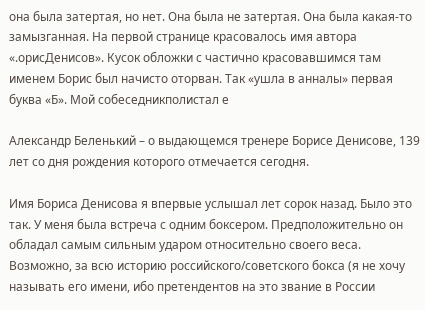она была затертая, но нет. Она была не затертая. Она была какая-то замызганная. На первой странице красовалось имя автора «.орисДенисов». Кусок обложки с частично красовавшимся там именем Борис был начисто оторван. Так «ушла в анналы» первая буква «Б». Мой собеседникполистал е

Александр Беленький – о выдающемся тренере Борисе Денисове, 139 лет со дня рождения которого отмечается сегодня.

Имя Бориса Денисова я впервые услышал лет сорок назад. Было это так. У меня была встреча с одним боксером. Предположительно он обладал самым сильным ударом относительно своего веса. Возможно, за всю историю российского/советского бокса (я не хочу называть его имени, ибо претендентов на это звание в России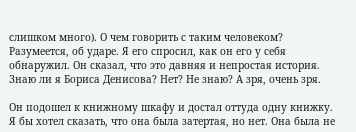слишком много). О чем говорить с таким человеком? Разумеется, об ударе. Я его спросил, как он его у себя обнаружил. Он сказал, что это давняя и непростая история. Знаю ли я Бориса Денисова? Нет? Не знаю? А зря, очень зря.

Он подошел к книжному шкафу и достал оттуда одну книжку. Я бы хотел сказать, что она была затертая, но нет. Она была не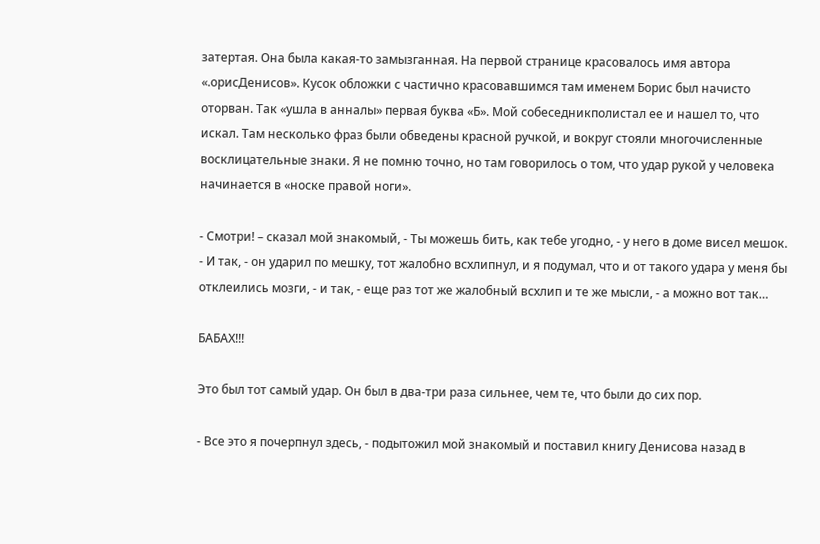затертая. Она была какая-то замызганная. На первой странице красовалось имя автора «.орисДенисов». Кусок обложки с частично красовавшимся там именем Борис был начисто оторван. Так «ушла в анналы» первая буква «Б». Мой собеседникполистал ее и нашел то, что искал. Там несколько фраз были обведены красной ручкой, и вокруг стояли многочисленные восклицательные знаки. Я не помню точно, но там говорилось о том, что удар рукой у человека начинается в «носке правой ноги».

- Смотри! – сказал мой знакомый, - Ты можешь бить, как тебе угодно, - у него в доме висел мешок. - И так, - он ударил по мешку, тот жалобно всхлипнул, и я подумал, что и от такого удара у меня бы отклеились мозги, - и так, - еще раз тот же жалобный всхлип и те же мысли, - а можно вот так…

БАБАХ!!!

Это был тот самый удар. Он был в два-три раза сильнее, чем те, что были до сих пор.

- Все это я почерпнул здесь, - подытожил мой знакомый и поставил книгу Денисова назад в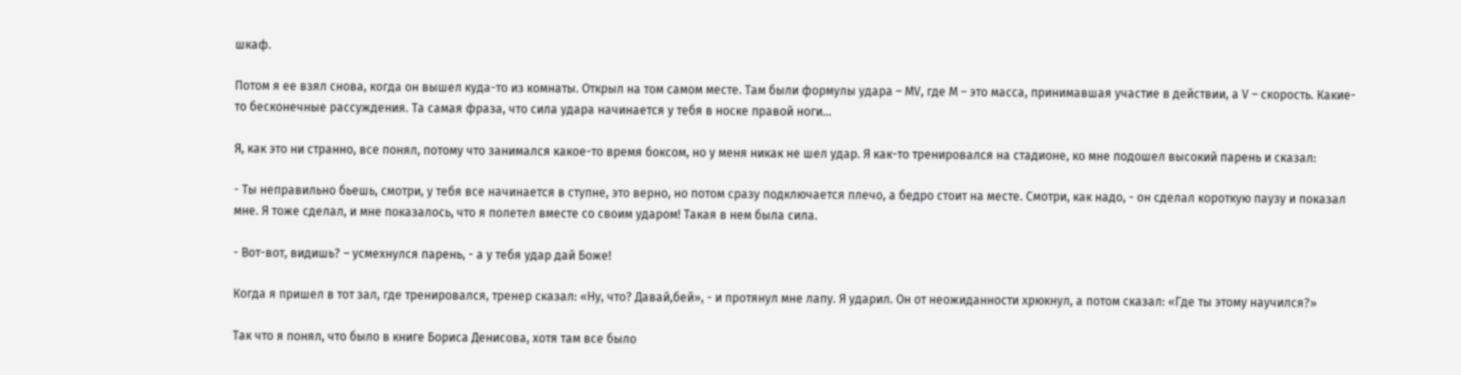шкаф.

Потом я ее взял снова, когда он вышел куда-то из комнаты. Открыл на том самом месте. Там были формулы удара – MV, где M – это масса, принимавшая участие в действии, а V – скорость. Какие-то бесконечные рассуждения. Та самая фраза, что сила удара начинается у тебя в носке правой ноги…

Я, как это ни странно, все понял, потому что занимался какое-то время боксом, но у меня никак не шел удар. Я как-то тренировался на стадионе, ко мне подошел высокий парень и сказал:

- Ты неправильно бьешь, смотри, у тебя все начинается в ступне, это верно, но потом сразу подключается плечо, а бедро стоит на месте. Смотри, как надо, - он сделал короткую паузу и показал мне. Я тоже сделал, и мне показалось, что я полетел вместе со своим ударом! Такая в нем была сила.

- Вот-вот, видишь? – усмехнулся парень, - а у тебя удар дай Боже!

Когда я пришел в тот зал, где тренировался, тренер сказал: «Ну, что? Давай,бей», - и протянул мне лапу. Я ударил. Он от неожиданности хрюкнул, а потом сказал: «Где ты этому научился?»

Так что я понял, что было в книге Бориса Денисова, хотя там все было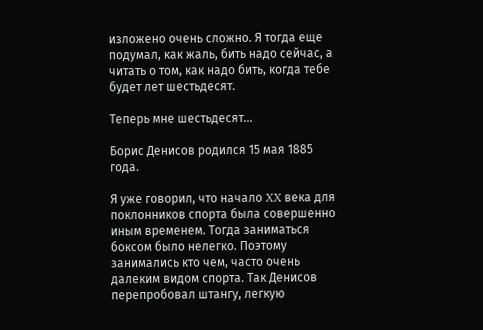изложено очень сложно. Я тогда еще подумал, как жаль, бить надо сейчас, а читать о том, как надо бить, когда тебе будет лет шестьдесят.

Теперь мне шестьдесят…

Борис Денисов родился 15 мая 1885 года.

Я уже говорил, что начало XX века для поклонников спорта была совершенно иным временем. Тогда заниматься боксом было нелегко. Поэтому занимались кто чем, часто очень далеким видом спорта. Так Денисов перепробовал штангу, легкую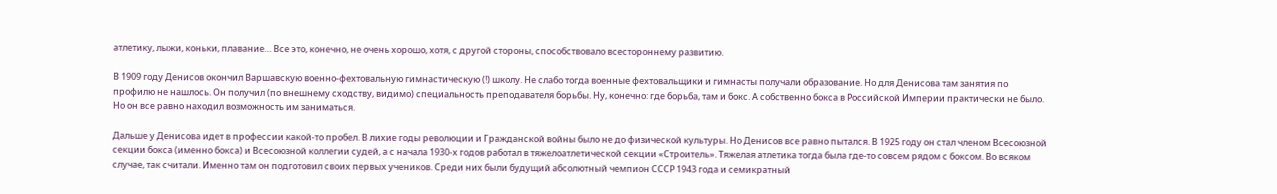атлетику, лыжи, коньки, плавание… Все это, конечно, не очень хорошо, хотя, с другой стороны, способствовало всестороннему развитию.

В 1909 году Денисов окончил Варшавскую военно-фехтовальную гимнастическую (!) школу. Не слабо тогда военные фехтовальщики и гимнасты получали образование. Но для Денисова там занятия по профилю не нашлось. Он получил (по внешнему сходству, видимо) специальность преподавателя борьбы. Ну, конечно: где борьба, там и бокс. А собственно бокса в Российской Империи практически не было. Но он все равно находил возможность им заниматься.

Дальше у Денисова идет в профессии какой-то пробел. В лихие годы революции и Гражданской войны было не до физической культуры. Но Денисов все равно пытался. В 1925 году он стал членом Всесоюзной секции бокса (именно бокса) и Всесоюзной коллегии судей, а с начала 1930-х годов работал в тяжелоатлетической секции «Строитель». Тяжелая атлетика тогда была где-то совсем рядом с боксом. Во всяком случае, так считали. Именно там он подготовил своих первых учеников. Среди них были будущий абсолютный чемпион СССР 1943 года и семикратный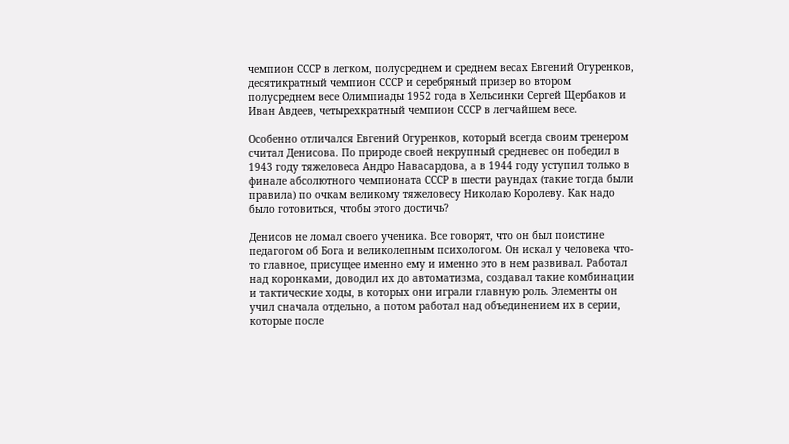чемпион СССР в легком, полусреднем и среднем весах Евгений Огуренков, десятикратный чемпион СССР и серебряный призер во втором полусреднем весе Олимпиады 1952 года в Хельсинки Сергей Щербаков и Иван Авдеев, четырехкратный чемпион СССР в легчайшем весе.

Особенно отличался Евгений Огуренков, который всегда своим тренером считал Денисова. По природе своей некрупный средневес он победил в 1943 году тяжеловеса Андро Навасардова, а в 1944 году уступил только в финале абсолютного чемпионата СССР в шести раундах (такие тогда были правила) по очкам великому тяжеловесу Николаю Королеву. Как надо было готовиться, чтобы этого достичь?

Денисов не ломал своего ученика. Все говорят, что он был поистине педагогом об Бога и великолепным психологом. Он искал у человека что-то главное, присущее именно ему и именно это в нем развивал. Работал над коронками, доводил их до автоматизма, создавал такие комбинации и тактические ходы, в которых они играли главную роль. Элементы он учил сначала отдельно, а потом работал над объединением их в серии, которые после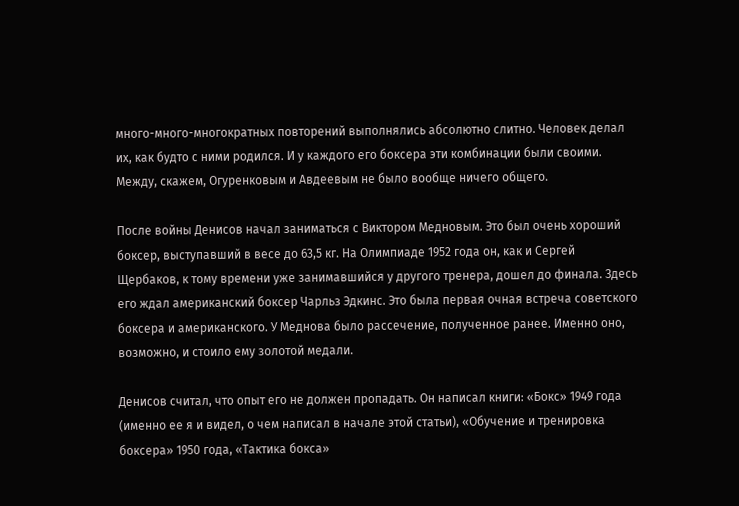много-много-многократных повторений выполнялись абсолютно слитно. Человек делал их, как будто с ними родился. И у каждого его боксера эти комбинации были своими. Между, скажем, Огуренковым и Авдеевым не было вообще ничего общего.

После войны Денисов начал заниматься с Виктором Медновым. Это был очень хороший боксер, выступавший в весе до 63,5 кг. На Олимпиаде 1952 года он, как и Сергей Щербаков, к тому времени уже занимавшийся у другого тренера, дошел до финала. Здесь его ждал американский боксер Чарльз Эдкинс. Это была первая очная встреча советского боксера и американского. У Меднова было рассечение, полученное ранее. Именно оно, возможно, и стоило ему золотой медали.

Денисов считал, что опыт его не должен пропадать. Он написал книги: «Бокс» 1949 года (именно ее я и видел, о чем написал в начале этой статьи), «Обучение и тренировка боксера» 1950 года, «Тактика бокса»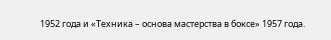1952 года и «Техника – основа мастерства в боксе» 1957 года.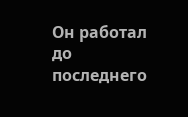Он работал до последнего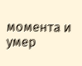момента и умер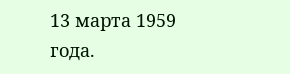13 марта 1959 года.